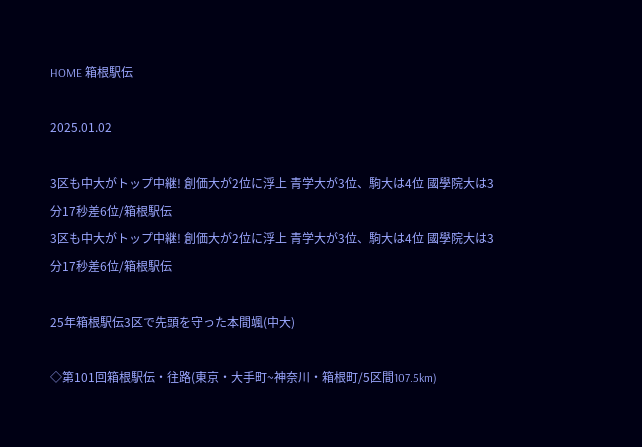HOME 箱根駅伝

2025.01.02

3区も中大がトップ中継! 創価大が2位に浮上 青学大が3位、駒大は4位 國學院大は3分17秒差6位/箱根駅伝
3区も中大がトップ中継! 創価大が2位に浮上 青学大が3位、駒大は4位 國學院大は3分17秒差6位/箱根駅伝

25年箱根駅伝3区で先頭を守った本間颯(中大)

◇第101回箱根駅伝・往路(東京・大手町~神奈川・箱根町/5区間107.5km)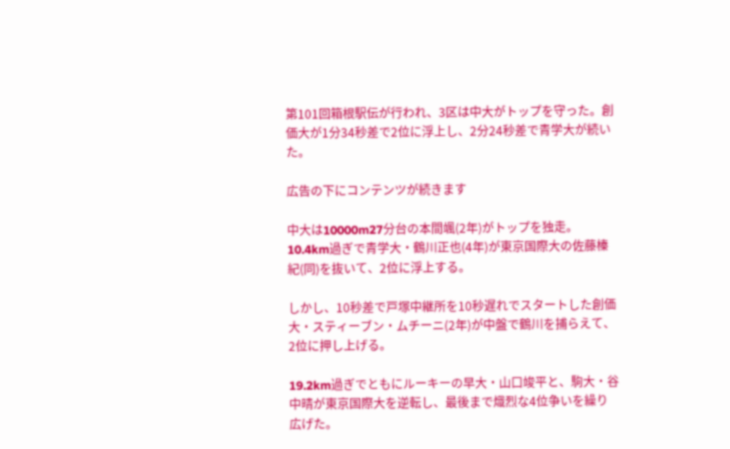第101回箱根駅伝が行われ、3区は中大がトップを守った。創価大が1分34秒差で2位に浮上し、2分24秒差で青学大が続いた。

広告の下にコンテンツが続きます

中大は10000m27分台の本間颯(2年)がトップを独走。10.4km過ぎで青学大・鶴川正也(4年)が東京国際大の佐藤榛紀(同)を抜いて、2位に浮上する。

しかし、10秒差で戸塚中継所を10秒遅れでスタートした創価大・スティーブン・ムチーニ(2年)が中盤で鶴川を捕らえて、2位に押し上げる。

19.2km過ぎでともにルーキーの早大・山口竣平と、駒大・谷中晴が東京国際大を逆転し、最後まで熾烈な4位争いを繰り広げた。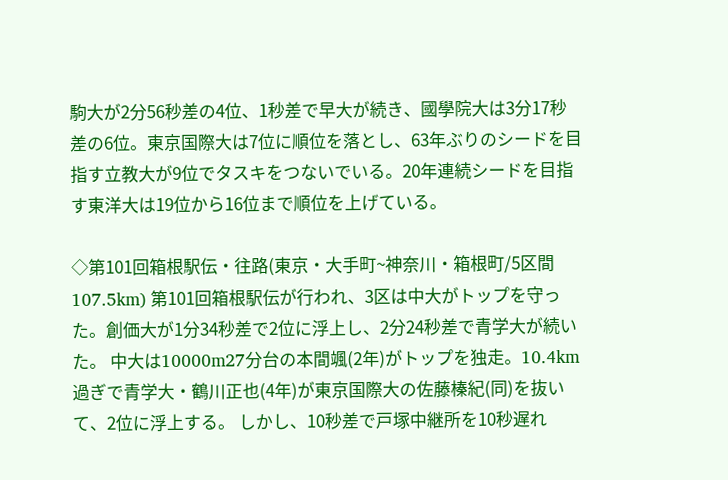駒大が2分56秒差の4位、1秒差で早大が続き、國學院大は3分17秒差の6位。東京国際大は7位に順位を落とし、63年ぶりのシードを目指す立教大が9位でタスキをつないでいる。20年連続シードを目指す東洋大は19位から16位まで順位を上げている。

◇第101回箱根駅伝・往路(東京・大手町~神奈川・箱根町/5区間107.5km) 第101回箱根駅伝が行われ、3区は中大がトップを守った。創価大が1分34秒差で2位に浮上し、2分24秒差で青学大が続いた。 中大は10000m27分台の本間颯(2年)がトップを独走。10.4km過ぎで青学大・鶴川正也(4年)が東京国際大の佐藤榛紀(同)を抜いて、2位に浮上する。 しかし、10秒差で戸塚中継所を10秒遅れ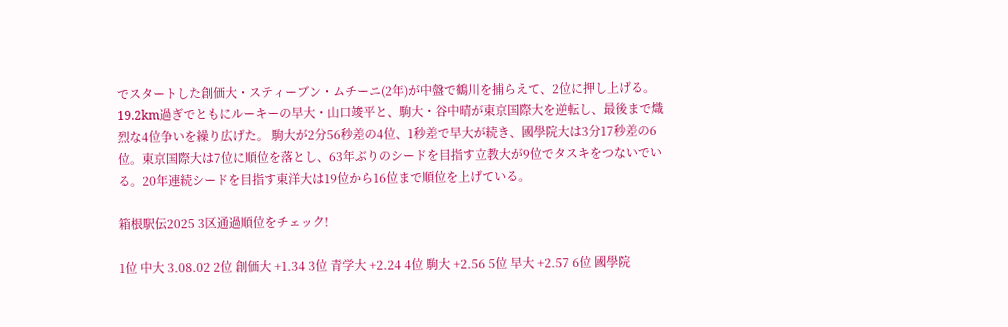でスタートした創価大・スティーブン・ムチーニ(2年)が中盤で鶴川を捕らえて、2位に押し上げる。 19.2km過ぎでともにルーキーの早大・山口竣平と、駒大・谷中晴が東京国際大を逆転し、最後まで熾烈な4位争いを繰り広げた。 駒大が2分56秒差の4位、1秒差で早大が続き、國學院大は3分17秒差の6位。東京国際大は7位に順位を落とし、63年ぶりのシードを目指す立教大が9位でタスキをつないでいる。20年連続シードを目指す東洋大は19位から16位まで順位を上げている。

箱根駅伝2025 3区通過順位をチェック!

1位 中大 3.08.02 2位 創価大 +1.34 3位 青学大 +2.24 4位 駒大 +2.56 5位 早大 +2.57 6位 國學院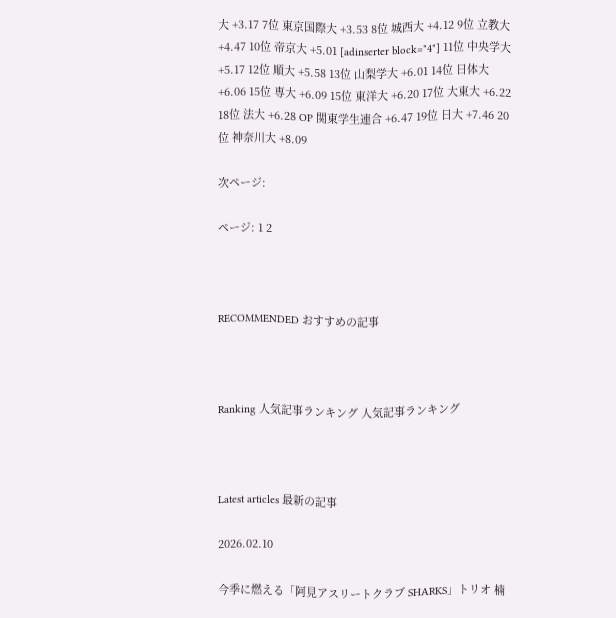大 +3.17 7位 東京国際大 +3.53 8位 城西大 +4.12 9位 立教大 +4.47 10位 帝京大 +5.01 [adinserter block="4"] 11位 中央学大 +5.17 12位 順大 +5.58 13位 山梨学大 +6.01 14位 日体大 +6.06 15位 専大 +6.09 15位 東洋大 +6.20 17位 大東大 +6.22 18位 法大 +6.28 OP 関東学生連合 +6.47 19位 日大 +7.46 20位 神奈川大 +8.09

次ページ:

ページ: 1 2



RECOMMENDED おすすめの記事



Ranking 人気記事ランキング 人気記事ランキング



Latest articles 最新の記事

2026.02.10

今季に燃える「阿見アスリートクラブ SHARKS」トリオ 楠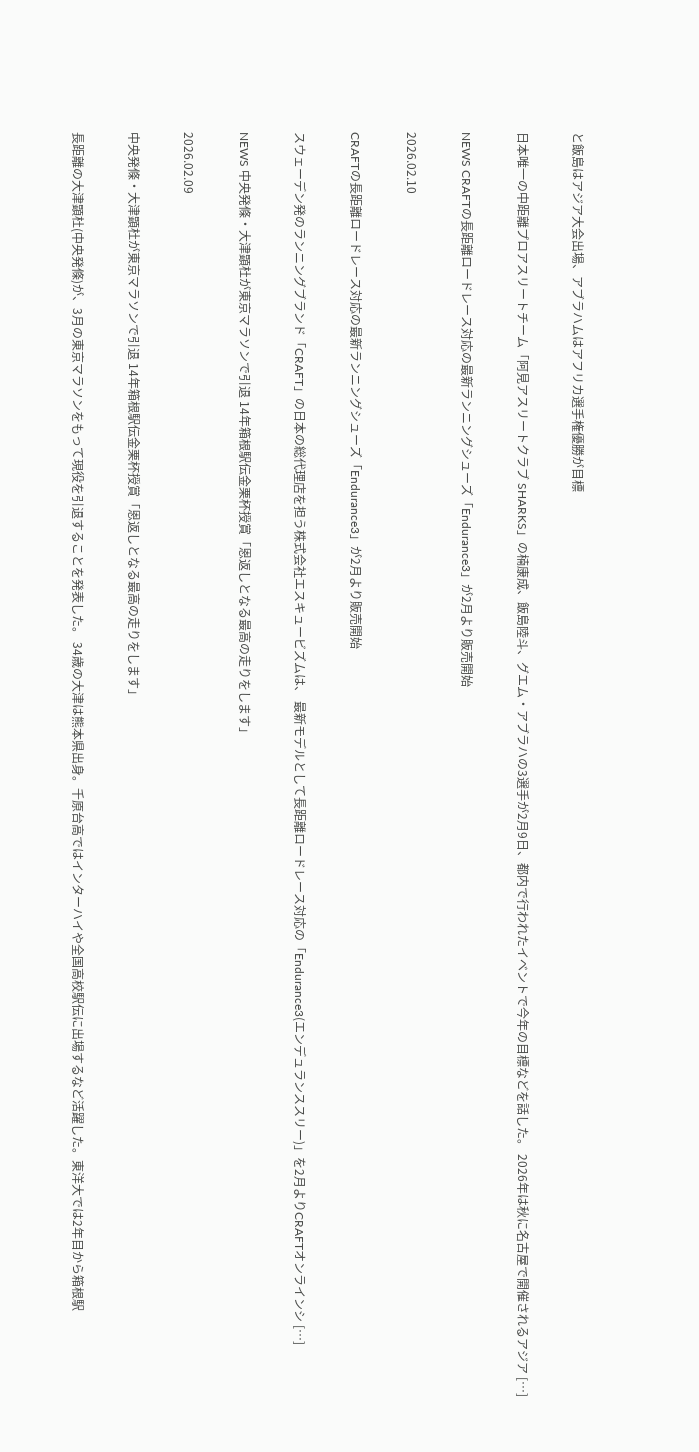と飯島はアジア大会出場、アブラハムはアフリカ選手権優勝が目標

日本唯一の中距離プロアスリートチーム「阿見アスリートクラブ SHARKS」の楠康成、飯島陸斗、グエム・アブラハの3選手が2月9日、都内で行われたイベントで今年の目標などを話した。 2026年は秋に名古屋で開催されるアジア […]

NEWS CRAFTの長距離ロードレース対応の最新ランニングシューズ「Endurance3」が2月より販売開始

2026.02.10

CRAFTの長距離ロードレース対応の最新ランニングシューズ「Endurance3」が2月より販売開始

スウェーデン発のランニングブランド「CRAFT」の日本の総代理店を担う株式会社エスキュービズムは、 最新モデルとして長距離ロードレース対応の「Endurance3(エンデュランススリー)」を2月よりCRAFTオンラインシ […]

NEWS 中央発條・大津顕杜が東京マラソンで引退 14年箱根駅伝金栗杯授賞「恩返しとなる最高の走りをします」

2026.02.09

中央発條・大津顕杜が東京マラソンで引退 14年箱根駅伝金栗杯授賞「恩返しとなる最高の走りをします」

長距離の大津顕杜(中央発條)が、3月の東京マラソンをもって現役を引退することを発表した。 34歳の大津は熊本県出身。千原台高ではインターハイや全国高校駅伝に出場するなど活躍した。東洋大では2年目から箱根駅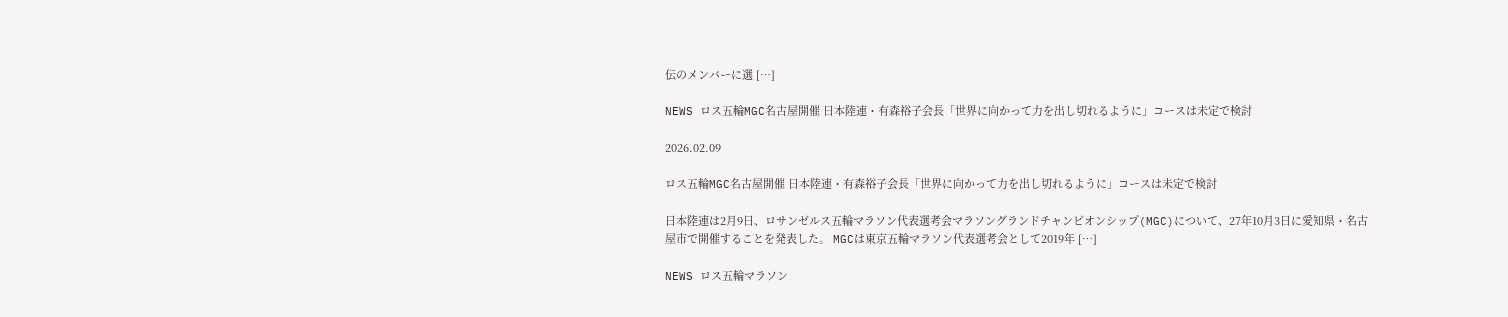伝のメンバーに選 […]

NEWS ロス五輪MGC名古屋開催 日本陸連・有森裕子会長「世界に向かって力を出し切れるように」コースは未定で検討

2026.02.09

ロス五輪MGC名古屋開催 日本陸連・有森裕子会長「世界に向かって力を出し切れるように」コースは未定で検討

日本陸連は2月9日、ロサンゼルス五輪マラソン代表選考会マラソングランドチャンピオンシップ(MGC)について、27年10月3日に愛知県・名古屋市で開催することを発表した。 MGCは東京五輪マラソン代表選考会として2019年 […]

NEWS ロス五輪マラソン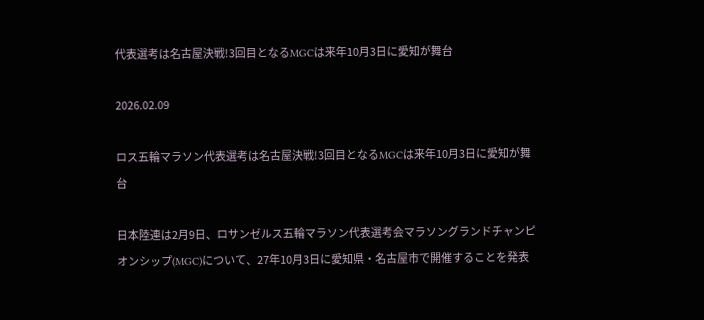代表選考は名古屋決戦!3回目となるMGCは来年10月3日に愛知が舞台

2026.02.09

ロス五輪マラソン代表選考は名古屋決戦!3回目となるMGCは来年10月3日に愛知が舞台

日本陸連は2月9日、ロサンゼルス五輪マラソン代表選考会マラソングランドチャンピオンシップ(MGC)について、27年10月3日に愛知県・名古屋市で開催することを発表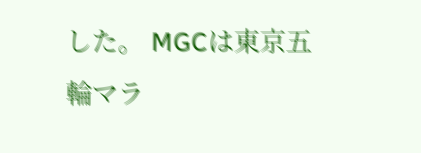した。 MGCは東京五輪マラ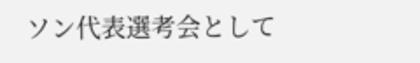ソン代表選考会として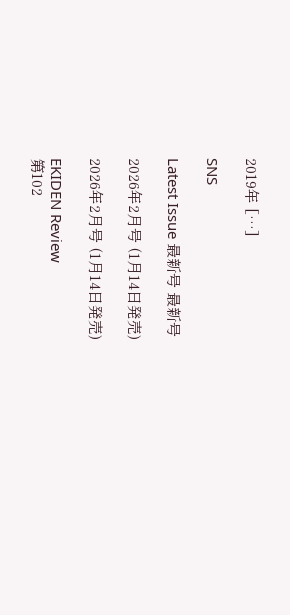2019年 […]

SNS

Latest Issue 最新号 最新号

2026年2月号 (1月14日発売)

2026年2月号 (1月14日発売)

EKIDEN Review
第102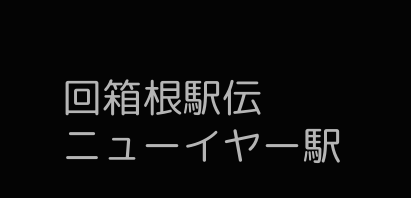回箱根駅伝
ニューイヤー駅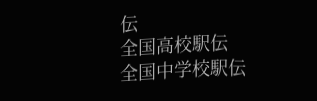伝
全国高校駅伝
全国中学校駅伝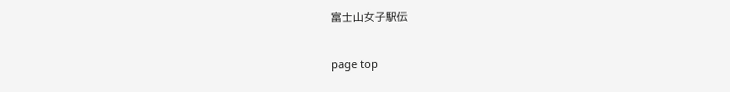富士山女子駅伝

page top